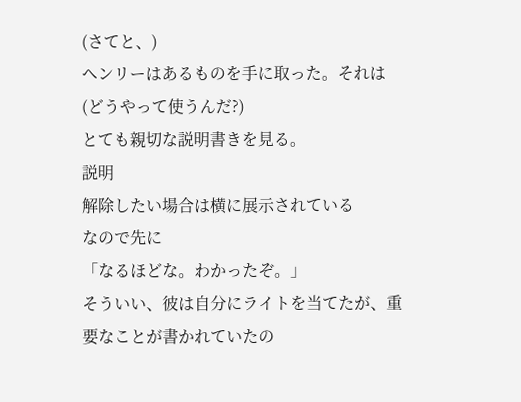(さてと、)
ヘンリーはあるものを手に取った。それは
(どうやって使うんだ?)
とても親切な説明書きを見る。
説明
解除したい場合は横に展示されている
なので先に
「なるほどな。わかったぞ。」
そういい、彼は自分にライトを当てたが、重要なことが書かれていたの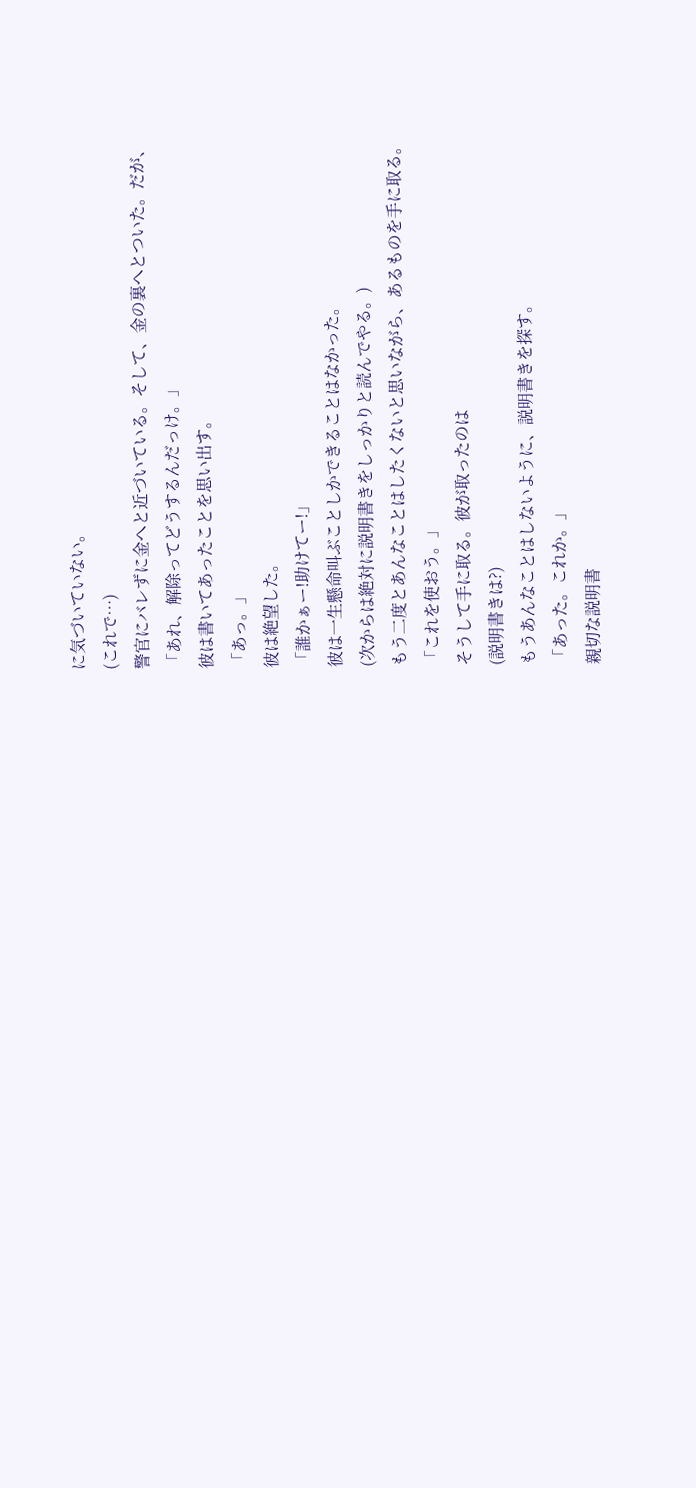に気づいていない。
(これで…)
警官にバレずに金へと近づいている。そして、金の裏へとついた。だが、
「あれ、解除ってどうするんだっけ。」
彼は書いてあったことを思い出す。
「あっ。」
彼は絶望した。
「誰かぁー!助けてー!」
彼は一生懸命叫ぶことしかできることはなかった。
(次からは絶対に説明書きをしっかりと読んでやる。)
もう二度とあんなことはしたくないと思いながら、あるものを手に取る。
「これを使おう。」
そうして手に取る。彼が取ったのは
(説明書きは?)
もうあんなことはしないように、説明書きを探す。
「あった。これか。」
親切な説明書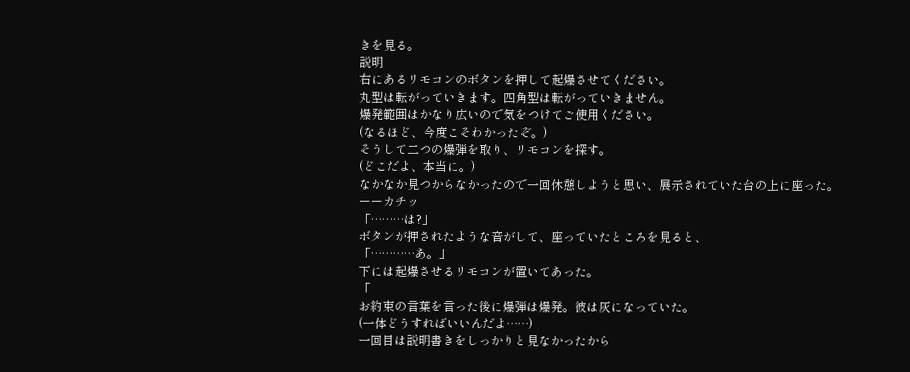きを見る。
説明
右にあるリモコンのボタンを押して起爆させてください。
丸型は転がっていきます。四角型は転がっていきません。
爆発範囲はかなり広いので気をつけてご使用ください。
(なるほど、今度こそわかったぞ。)
そうして二つの爆弾を取り、リモコンを探す。
(どこだよ、本当に。)
なかなか見つからなかったので一回休憩しようと思い、展示されていた台の上に座った。
ーーカチッ
「………は?」
ボタンが押されたような音がして、座っていたところを見ると、
「…………あ。」
下には起爆させるリモコンが置いてあった。
「
お約束の言葉を言った後に爆弾は爆発。彼は灰になっていた。
(一体どうすればいいんだよ……)
一回目は説明書きをしっかりと見なかったから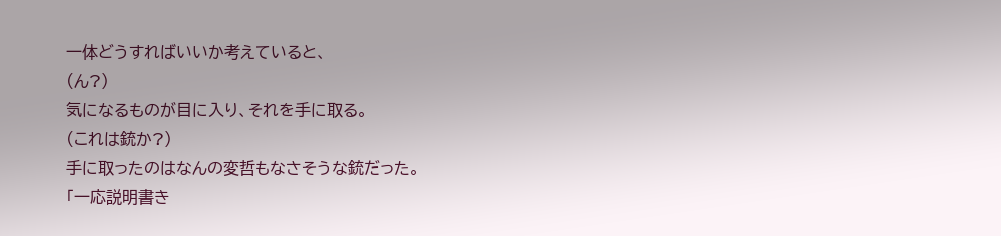一体どうすればいいか考えていると、
(ん?)
気になるものが目に入り、それを手に取る。
(これは銃か?)
手に取ったのはなんの変哲もなさそうな銃だった。
「一応説明書き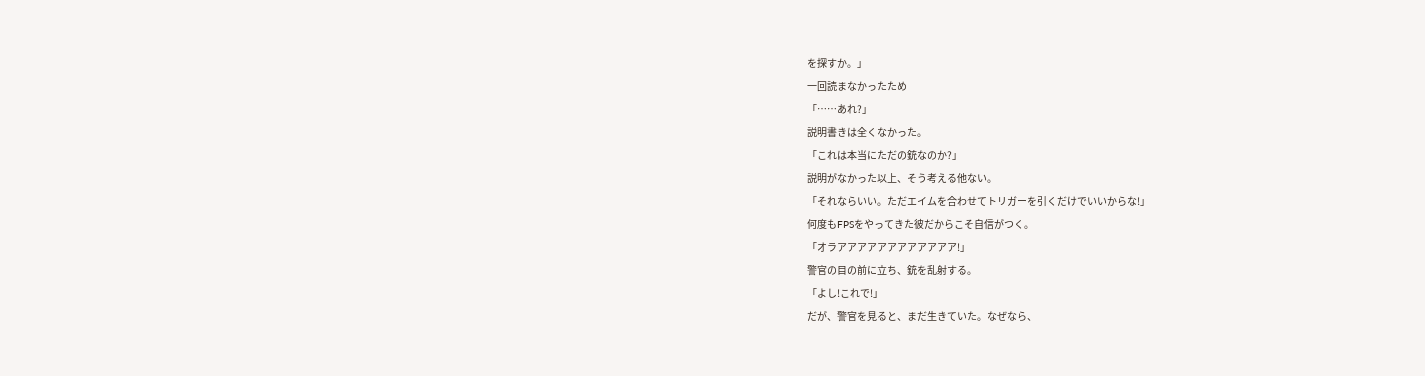を探すか。」
一回読まなかったため
「……あれ?」
説明書きは全くなかった。
「これは本当にただの銃なのか?」
説明がなかった以上、そう考える他ない。
「それならいい。ただエイムを合わせてトリガーを引くだけでいいからな!」
何度もFPSをやってきた彼だからこそ自信がつく。
「オラアアアアアアアアアアアア!」
警官の目の前に立ち、銃を乱射する。
「よし!これで!」
だが、警官を見ると、まだ生きていた。なぜなら、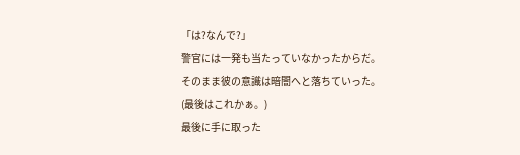「は?なんで?」
警官には一発も当たっていなかったからだ。
そのまま彼の意識は暗闇へと落ちていった。
(最後はこれかぁ。)
最後に手に取った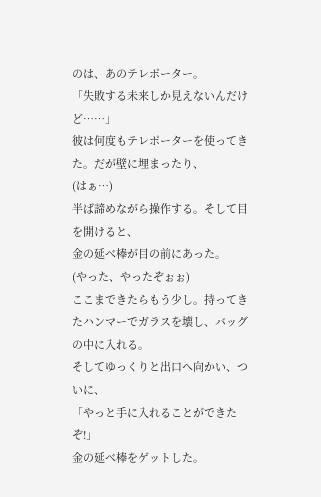のは、あのテレポーター。
「失敗する未来しか見えないんだけど……」
彼は何度もテレポーターを使ってきた。だが壁に埋まったり、
(はぁ…)
半ば諦めながら操作する。そして目を開けると、
金の延べ棒が目の前にあった。
(やった、やったぞぉぉ)
ここまできたらもう少し。持ってきたハンマーでガラスを壊し、バッグの中に入れる。
そしてゆっくりと出口へ向かい、ついに、
「やっと手に入れることができたぞ!」
金の延べ棒をゲットした。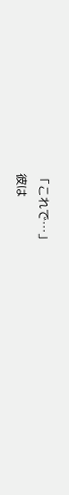「これで…」
彼は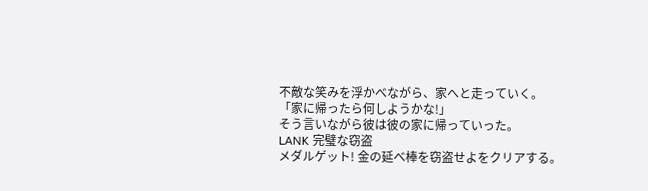不敵な笑みを浮かべながら、家へと走っていく。
「家に帰ったら何しようかな!」
そう言いながら彼は彼の家に帰っていった。
LANK 完璧な窃盗
メダルゲット! 金の延べ棒を窃盗せよをクリアする。